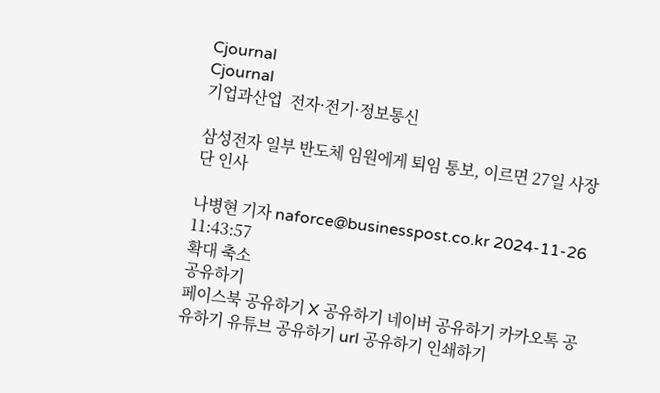Cjournal
Cjournal
기업과산업  전자·전기·정보통신

삼성전자 일부 반도체 임원에게 퇴임 통보, 이르면 27일 사장단 인사

나병현 기자 naforce@businesspost.co.kr 2024-11-26 11:43:57
확대 축소
공유하기
페이스북 공유하기 X 공유하기 네이버 공유하기 카카오톡 공유하기 유튜브 공유하기 url 공유하기 인쇄하기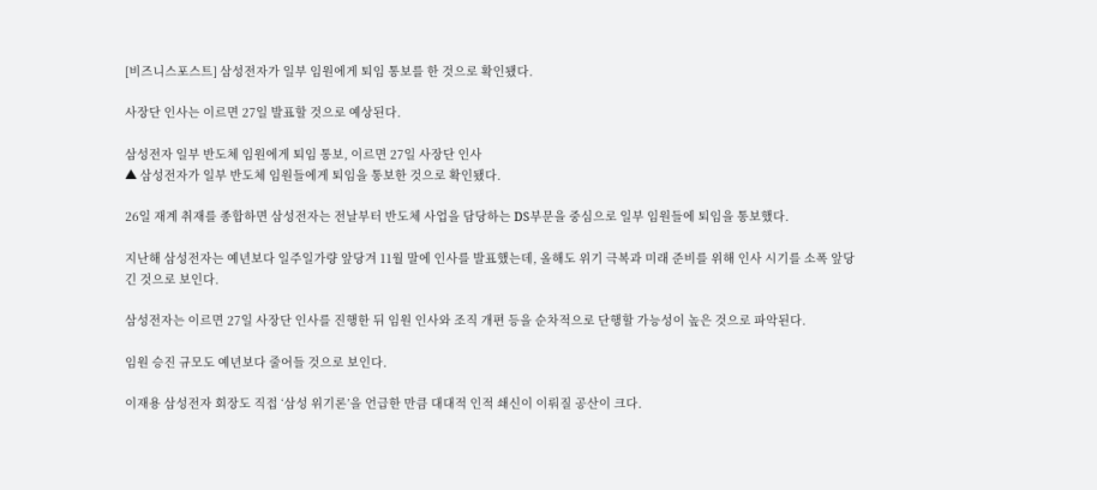[비즈니스포스트] 삼성전자가 일부 임원에게 퇴임 통보를 한 것으로 확인됐다.

사장단 인사는 이르면 27일 발표할 것으로 예상된다.

삼성전자 일부 반도체 임원에게 퇴임 통보, 이르면 27일 사장단 인사
▲ 삼성전자가 일부 반도체 임원들에게 퇴임을 통보한 것으로 확인됐다.

26일 재계 취재를 종합하면 삼성전자는 전날부터 반도체 사업을 담당하는 DS부문을 중심으로 일부 임원들에 퇴임을 통보했다.

지난해 삼성전자는 예년보다 일주일가량 앞당겨 11월 말에 인사를 발표했는데, 올해도 위기 극복과 미래 준비를 위해 인사 시기를 소폭 앞당긴 것으로 보인다.

삼성전자는 이르면 27일 사장단 인사를 진행한 뒤 임원 인사와 조직 개편 등을 순차적으로 단행할 가능성이 높은 것으로 파악된다.

임원 승진 규모도 예년보다 줄어들 것으로 보인다.

이재용 삼성전자 회장도 직접 ‘삼성 위기론’을 언급한 만큼 대대적 인적 쇄신이 이뤄질 공산이 크다.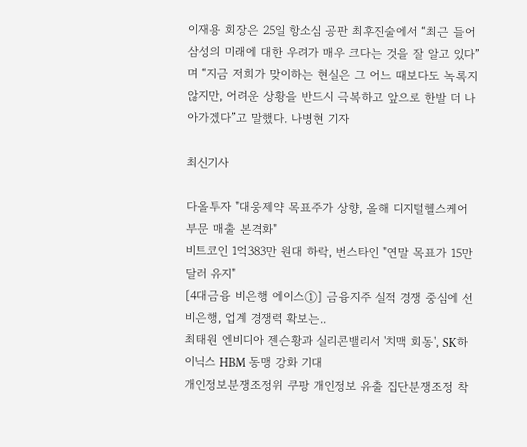이재용 회장은 25일 항소심 공판 최후진술에서 “최근 들어 삼성의 미래에 대한 우려가 매우 크다는 것을 잘 알고 있다”며 “지금 저희가 맞이하는 현실은 그 어느 때보다도 녹록지 않지만, 어려운 상황을 반드시 극복하고 앞으로 한발 더 나아가겠다”고 말했다. 나병현 기자

최신기사

다올투자 "대웅제약 목표주가 상향, 올해 디지털헬스케어 부문 매출 본격화"
비트코인 1억383만 원대 하락, 번스타인 "연말 목표가 15만 달러 유지"
[4대금융 비은행 에이스①] 금융지주 실적 경쟁 중심에 선 비은행, 업계 경쟁력 확보는..
최태원 엔비디아 젠슨황과 실리콘밸리서 '치맥 회동', SK하이닉스 HBM 동맹 강화 기대
개인정보분쟁조정위 쿠팡 개인정보 유출 집단분쟁조정 착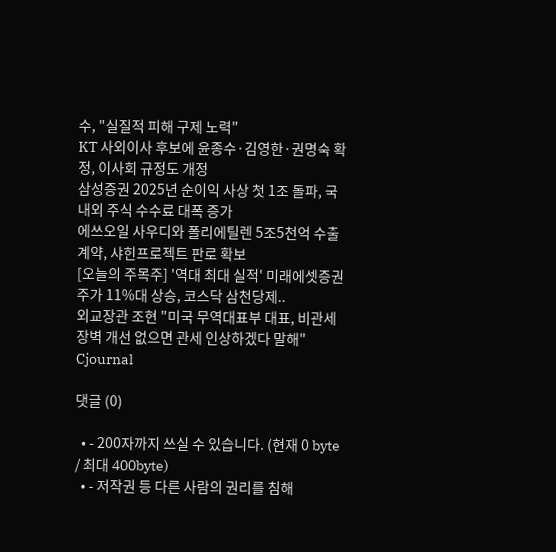수, "실질적 피해 구제 노력"
KT 사외이사 후보에 윤종수·김영한·권명숙 확정, 이사회 규정도 개정
삼성증권 2025년 순이익 사상 첫 1조 돌파, 국내외 주식 수수료 대폭 증가
에쓰오일 사우디와 폴리에틸렌 5조5천억 수출 계약, 샤힌프로젝트 판로 확보
[오늘의 주목주] '역대 최대 실적' 미래에셋증권 주가 11%대 상승, 코스닥 삼천당제..
외교장관 조현 "미국 무역대표부 대표, 비관세장벽 개선 없으면 관세 인상하겠다 말해"
Cjournal

댓글 (0)

  • - 200자까지 쓰실 수 있습니다. (현재 0 byte / 최대 400byte)
  • - 저작권 등 다른 사람의 권리를 침해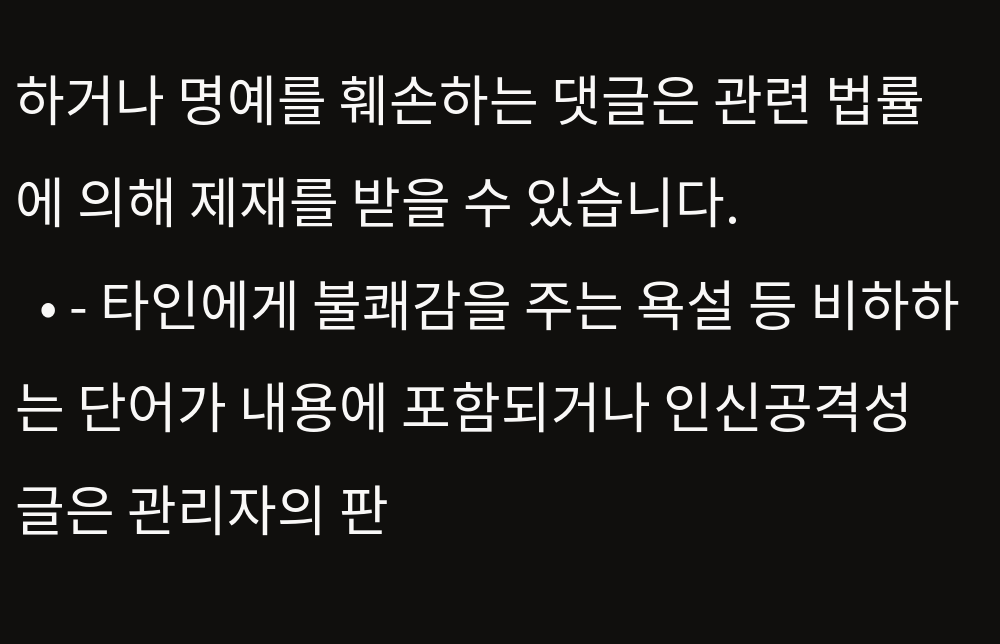하거나 명예를 훼손하는 댓글은 관련 법률에 의해 제재를 받을 수 있습니다.
  • - 타인에게 불쾌감을 주는 욕설 등 비하하는 단어가 내용에 포함되거나 인신공격성 글은 관리자의 판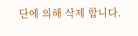단에 의해 삭제 합니다.